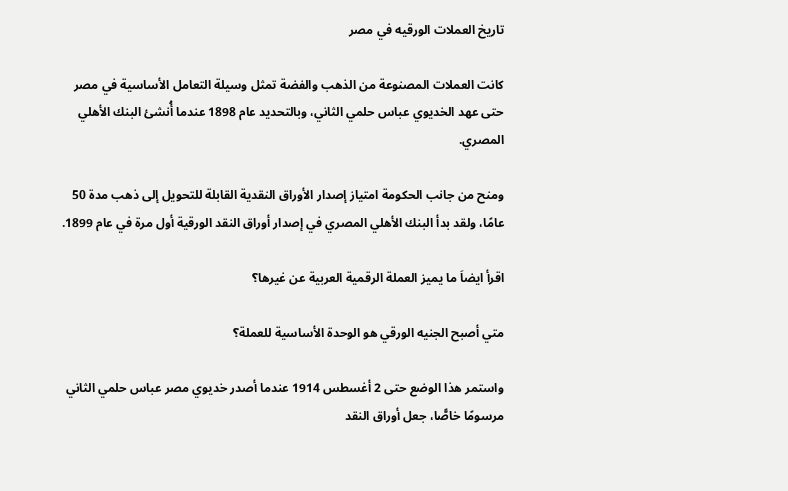تاريخ العملات الورقيه في مصر

كانت العملات المصنوعة من الذهب والفضة تمثل وسيلة التعامل الأساسية في مصر حتى عهد الخديوي عباس حلمي الثاني، وبالتحديد عام 1898 عندما أُنشئ البنك الأهلي المصري.

ومنح من جانب الحكومة امتياز إصدار الأوراق النقدية القابلة للتحويل إلى ذهب مدة 50 عامًا، ولقد بدأ البنك الأهلي المصري في إصدار أوراق النقد الورقية أول مرة في عام 1899.

اقرأ ايضاَ ما يميز العملة الرقمية العربية عن غيرها؟

متي أصبح الجنيه الورقي هو الوحدة الأساسية للعملة؟

واستمر هذا الوضع حتى 2 أغسطس 1914 عندما أصدر خديوي مصر عباس حلمي الثاني مرسومًا خاصًّا، جعل أوراق النقد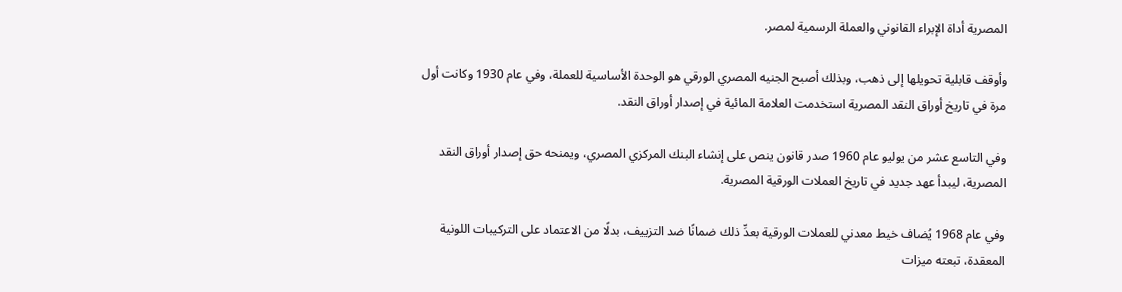المصرية أداة الإبراء القانوني والعملة الرسمية لمصر.

وأوقف قابلية تحويلها إلى ذهب، وبذلك أصبح الجنيه المصري الورقي هو الوحدة الأساسية للعملة، وفي عام 1930 وكانت أول مرة في تاريخ أوراق النقد المصرية استخدمت العلامة المائية في إصدار أوراق النقد.

وفي التاسع عشر من يوليو عام 1960 صدر قانون ينص على إنشاء البنك المركزي المصري، ويمنحه حق إصدار أوراق النقد المصرية، ليبدأ عهد جديد في تاريخ العملات الورقية المصرية.

وفي عام 1968 يُضاف خيط معدني للعملات الورقية بعدِّ ذلك ضمانًا ضد التزييف، بدلًا من الاعتماد على التركيبات اللونية المعقدة، تبعته ميزات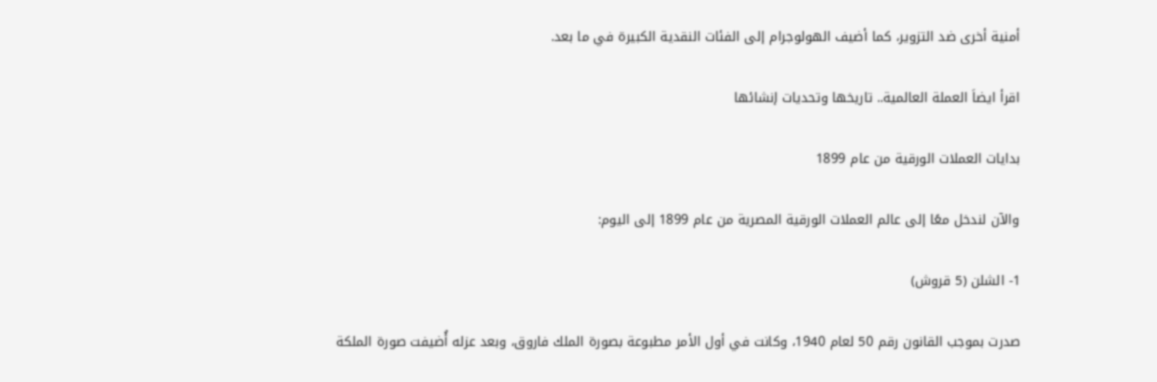أمنية أخرى ضد التزوير، كما أضيف الهولوجرام إلى الفئات النقدية الكبيرة في ما بعد.

اقرأ ايضاَ العملة العالمية.. تاريخها وتحديات إنشائها

بدايات العملات الورقية من عام 1899

والآن لندخل معًا إلى عالم العملات الورقية المصرية من عام 1899 إلى اليوم:

1- الشلن (5 قروش)

صدرت بموجب القانون رقم 50 لعام 1940، وكانت في أول الأمر مطبوعة بصورة الملك فاروق، وبعد عزله أُضيفت صورة الملكة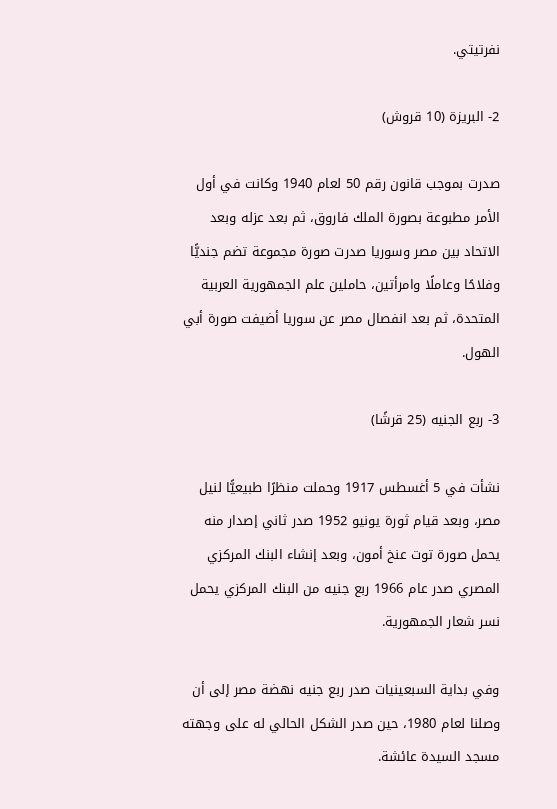نفرتيتي.

2- البريزة (10 قروش)

صدرت بموجب قانون رقم 50 لعام 1940 وكانت في أول الأمر مطبوعة بصورة الملك فاروق، ثم بعد عزله وبعد الاتحاد بين مصر وسوريا صدرت صورة مجموعة تضم جنديًّا وفلاحًا وعاملًا وامرأتين، حاملين علم الجمهورية العربية المتحدة، ثم بعد انفصال مصر عن سوريا أضيفت صورة أبي الهول.

3- ربع الجنيه (25 قرشًا)

نشأت في 5 أغسطس 1917 وحملت منظرًا طبيعيًّا لنيل مصر، وبعد قيام ثورة يونيو 1952 صدر ثاني إصدار منه يحمل صورة توت عنخ أمون، وبعد إنشاء البنك المركزي المصري صدر عام 1966 ربع جنيه من البنك المركزي يحمل نسر شعار الجمهورية.

وفي بداية السبعينيات صدر ربع جنيه نهضة مصر إلى أن وصلنا لعام 1980، حين صدر الشكل الحالي له على وجهته مسجد السيدة عائشة.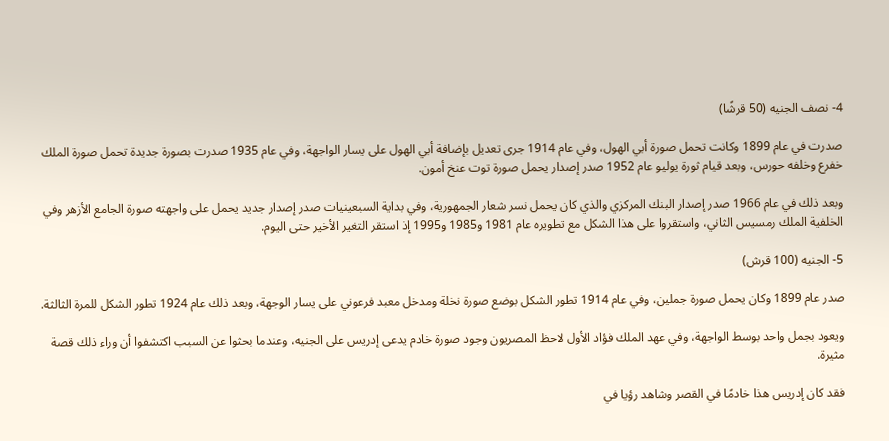4- نصف الجنيه (50 قرشًا)

صدرت في عام 1899 وكانت تحمل صورة أبي الهول، وفي عام 1914 جرى تعديل بإضافة أبي الهول على يسار الواجهة، وفي عام 1935 صدرت بصورة جديدة تحمل صورة الملك خفرع وخلفه حورس، وبعد قيام ثورة يوليو عام 1952 صدر إصدار يحمل صورة توت عنخ أمون.

وبعد ذلك في عام 1966 صدر إصدار البنك المركزي والذي كان يحمل نسر شعار الجمهورية، وفي بداية السبعينيات صدر إصدار جديد يحمل على واجهته صورة الجامع الأزهر وفي الخلفية الملك رمسيس الثاني، واستقروا على هذا الشكل مع تطويره عام 1981 و1985 و1995 إذ استقر التغير الأخير حتى اليوم.

5- الجنيه (100 قرش)

صدر عام 1899 وكان يحمل صورة جملين، وفي عام 1914 تطور الشكل بوضع صورة نخلة ومدخل معبد فرعوني على يسار الوجهة، وبعد ذلك عام 1924 تطور الشكل للمرة الثالثة.

ويعود بجمل واحد بوسط الواجهة، وفي عهد الملك فؤاد الأول لاحظ المصريون وجود صورة خادم يدعى إدريس على الجنيه، وعندما بحثوا عن السبب اكتشفوا أن وراء ذلك قصة مثيرة.

فقد كان إدريس هذا خادمًا في القصر وشاهد رؤيا في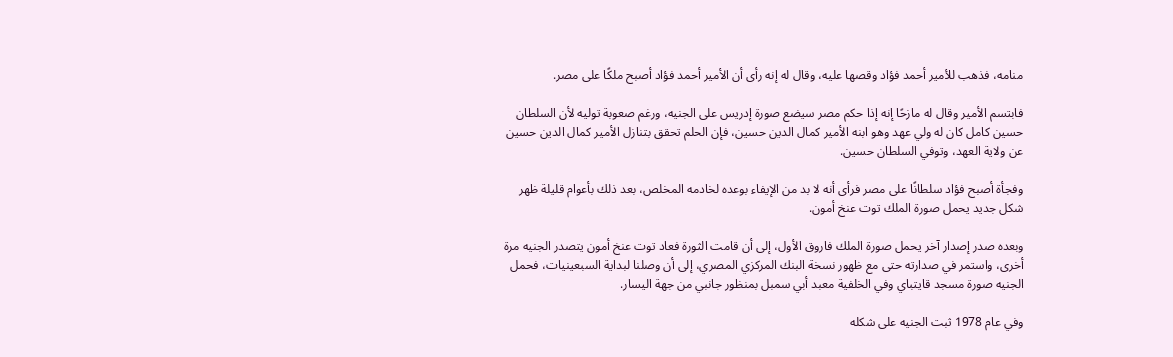منامه، فذهب للأمير أحمد فؤاد وقصها عليه، وقال له إنه رأى أن الأمير أحمد فؤاد أصبح ملكًا على مصر.

فابتسم الأمير وقال له مازحًا إنه إذا حكم مصر سيضع صورة إدريس على الجنيه، ورغم صعوبة توليه لأن السلطان حسين كامل كان له ولي عهد وهو ابنه الأمير كمال الدين حسين، فإن الحلم تحقق بتنازل الأمير كمال الدين حسين عن ولاية العهد، وتوفي السلطان حسين.

وفجأة أصبح فؤاد سلطانًا على مصر فرأى أنه لا بد من الإيفاء بوعده لخادمه المخلص، بعد ذلك بأعوام قليلة ظهر شكل جديد يحمل صورة الملك توت عنخ أمون.

وبعده صدر إصدار آخر يحمل صورة الملك فاروق الأول، إلى أن قامت الثورة فعاد توت عنخ أمون يتصدر الجنيه مرة أخرى، واستمر في صدارته حتى مع ظهور نسخة البنك المركزي المصري، إلى أن وصلنا لبداية السبعينيات، فحمل الجنيه صورة مسجد قايتباي وفي الخلفية معبد أبي سمبل بمنظور جانبي من جهة اليسار.

وفي عام 1978 ثبت الجنيه على شكله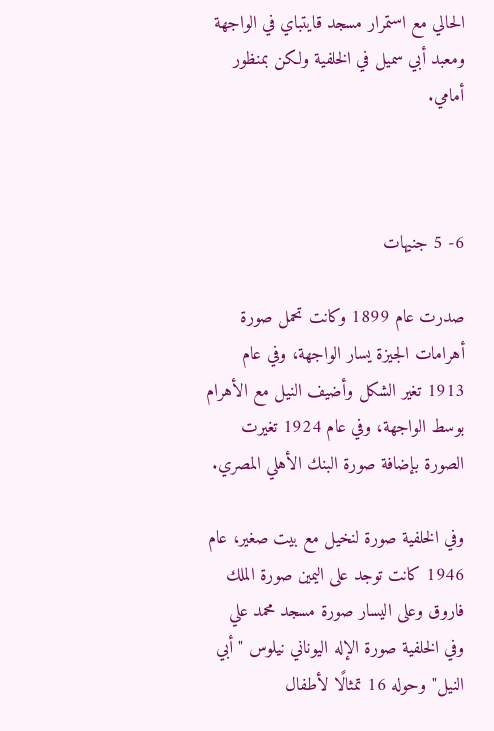الحالي مع استمرار مسجد قايتباي في الواجهة ومعبد أبي سميل في الخلفية ولكن بمنظور أمامي.



6- 5 جنيهات

صدرت عام 1899 وكانت تحمل صورة أهرامات الجيزة يسار الواجهة، وفي عام 1913 تغير الشكل وأضيف النيل مع الأهرام بوسط الواجهة، وفي عام 1924 تغيرت الصورة بإضافة صورة البنك الأهلي المصري.

وفي الخلفية صورة لنخيل مع بيت صغير، عام 1946 كانت توجد على اليمين صورة الملك فاروق وعلى اليسار صورة مسجد محمد علي وفي الخلفية صورة الإله اليوناني نيلوس "أبي النيل" وحوله 16 تمثالًا لأطفال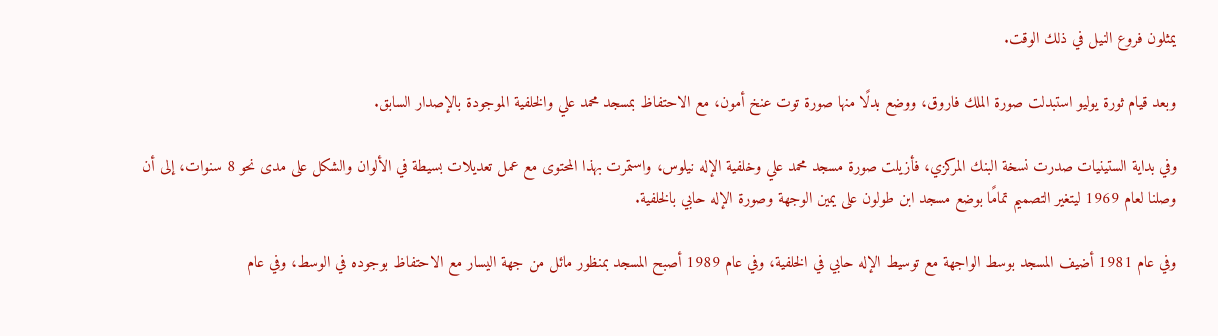يمثلون فروع النيل في ذلك الوقت.

وبعد قيام ثورة يوليو استبدلت صورة الملك فاروق، ووضع بدلًا منها صورة توت عنخ أمون، مع الاحتفاظ بمسجد محمد علي والخلفية الموجودة بالإصدار السابق.

وفي بداية الستينيات صدرت نسخة البنك المركزي، فأزيلت صورة مسجد محمد علي وخلفية الإله نيلوس، واستمرت بهذا المحتوى مع عمل تعديلات بسيطة في الألوان والشكل على مدى نحو 8 سنوات، إلى أن وصلنا لعام 1969 ليتغير التصميم تمامًا بوضع مسجد ابن طولون على يمين الوجهة وصورة الإله حابي بالخلفية.

وفي عام 1981 أضيف المسجد بوسط الواجهة مع توسيط الإله حابي في الخلفية، وفي عام 1989 أصبح المسجد بمنظور مائل من جهة اليسار مع الاحتفاظ بوجوده في الوسط، وفي عام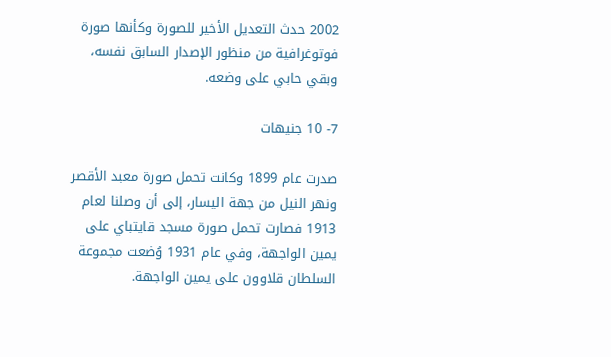2002 حدث التعديل الأخير للصورة وكأنها صورة فوتوغرافية من منظور الإصدار السابق نفسه، وبقي حابي على وضعه.

7- 10 جنيهات

صدرت عام 1899 وكانت تحمل صورة معبد الأقصر ونهر النيل من جهة اليسار، إلى أن وصلنا لعام 1913 فصارت تحمل صورة مسجد قايتباي على يمين الواجهة، وفي عام 1931 وُضعت مجموعة السلطان قلاوون على يمين الواجهة.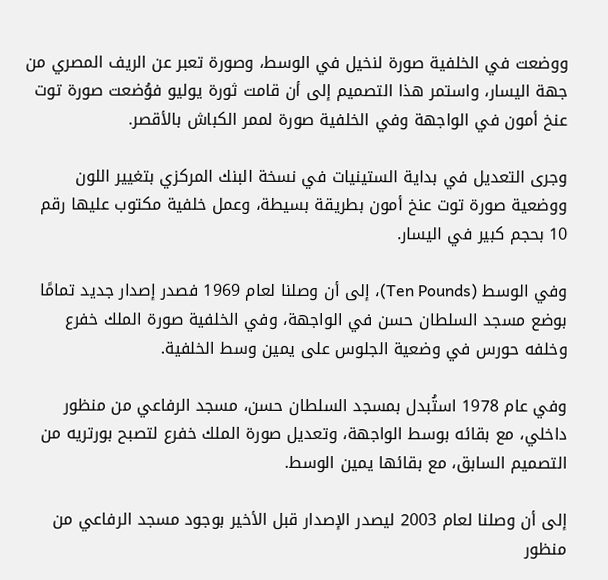ووضعت في الخلفية صورة لنخيل في الوسط، وصورة تعبر عن الريف المصري من جهة اليسار، واستمر هذا التصميم إلى أن قامت ثورة يوليو فوُضعت صورة توت عنخ أمون في الواجهة وفي الخلفية صورة لممر الكباش بالأقصر.

وجرى التعديل في بداية الستينيات في نسخة البنك المركزي بتغيير اللون ووضعية صورة توت عنخ أمون بطريقة بسيطة، وعمل خلفية مكتوب عليها رقم 10 بحجم كبير في اليسار.

وفي الوسط (Ten Pounds)، إلى أن وصلنا لعام 1969 فصدر إصدار جديد تمامًا بوضع مسجد السلطان حسن في الواجهة، وفي الخلفية صورة الملك خفرع وخلفه حورس في وضعية الجلوس على يمين وسط الخلفية.

وفي عام 1978 استُبدل بمسجد السلطان حسن، مسجد الرفاعي من منظور داخلي، مع بقائه بوسط الواجهة، وتعديل صورة الملك خفرع لتصبح بورتريه من التصميم السابق، مع بقائها يمين الوسط.

إلى أن وصلنا لعام 2003 ليصدر الإصدار قبل الأخير بوجود مسجد الرفاعي من منظور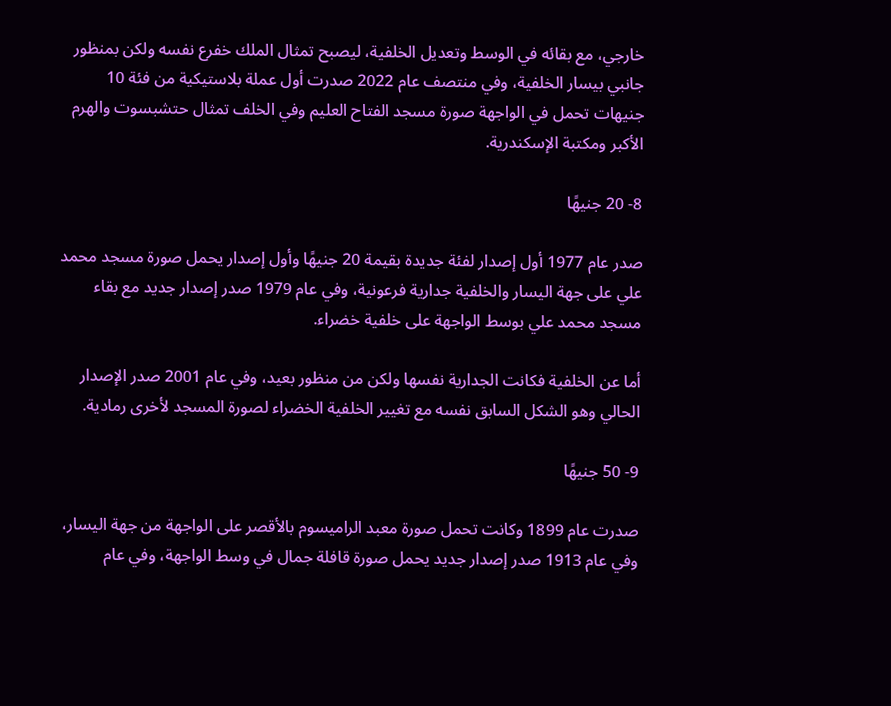خارجي، مع بقائه في الوسط وتعديل الخلفية، ليصبح تمثال الملك خفرع نفسه ولكن بمنظور جانبي بيسار الخلفية، وفي منتصف عام 2022 صدرت أول عملة بلاستيكية من فئة 10 جنيهات تحمل في الواجهة صورة مسجد الفتاح العليم وفي الخلف تمثال حتشبسوت والهرم الأكبر ومكتبة الإسكندرية.

8- 20 جنيهًا

صدر عام 1977 أول إصدار لفئة جديدة بقيمة 20 جنيهًا وأول إصدار يحمل صورة مسجد محمد علي على جهة اليسار والخلفية جدارية فرعونية، وفي عام 1979 صدر إصدار جديد مع بقاء مسجد محمد علي بوسط الواجهة على خلفية خضراء.

أما عن الخلفية فكانت الجدارية نفسها ولكن من منظور بعيد، وفي عام 2001 صدر الإصدار الحالي وهو الشكل السابق نفسه مع تغيير الخلفية الخضراء لصورة المسجد لأخرى رمادية.

9- 50 جنيهًا

صدرت عام 1899 وكانت تحمل صورة معبد الراميسوم بالأقصر على الواجهة من جهة اليسار، وفي عام 1913 صدر إصدار جديد يحمل صورة قافلة جمال في وسط الواجهة، وفي عام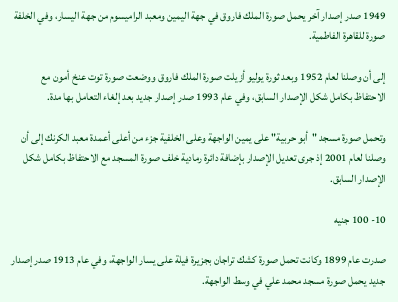1949 صدر إصدار آخر يحمل صورة الملك فاروق في جهة اليمين ومعبد الراميسوم من جهة اليسار، وفي الخلفة صورة للقاهرة الفاطمية.

إلى أن وصلنا لعام 1952 وبعد ثورة يوليو أزيلت صورة الملك فاروق ووضعت صورة توت عنخ أمون مع الاحتفاظ بكامل شكل الإصدار السابق، وفي عام 1993 صدر إصدار جديد بعد إلغاء التعامل بها مدة.

وتحمل صورة مسجد "أبو حربية" على يمين الواجهة وعلى الخلفية جزء من أعلى أعمدة معبد الكرنك إلى أن وصلنا لعام 2001 إذ جرى تعديل الإصدار بإضافة دائرة رمادية خلف صورة المسجد مع الاحتفاظ بكامل شكل الإصدار السابق.

10- 100 جنيه

صدرت عام 1899 وكانت تحمل صورة كشك تراجان بجزيرة فيلة على يسار الواجهة، وفي عام 1913 صدر إصدار جديد يحمل صورة مسجد محمد علي في وسط الواجهة.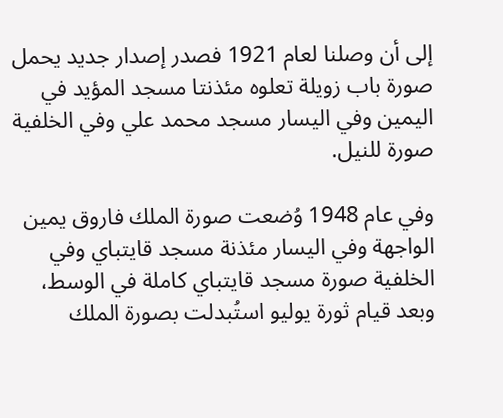إلى أن وصلنا لعام 1921 فصدر إصدار جديد يحمل صورة باب زويلة تعلوه مئذنتا مسجد المؤيد في اليمين وفي اليسار مسجد محمد علي وفي الخلفية صورة للنيل.

وفي عام 1948 وُضعت صورة الملك فاروق يمين الواجهة وفي اليسار مئذنة مسجد قايتباي وفي الخلفية صورة مسجد قايتباي كاملة في الوسط، وبعد قيام ثورة يوليو استُبدلت بصورة الملك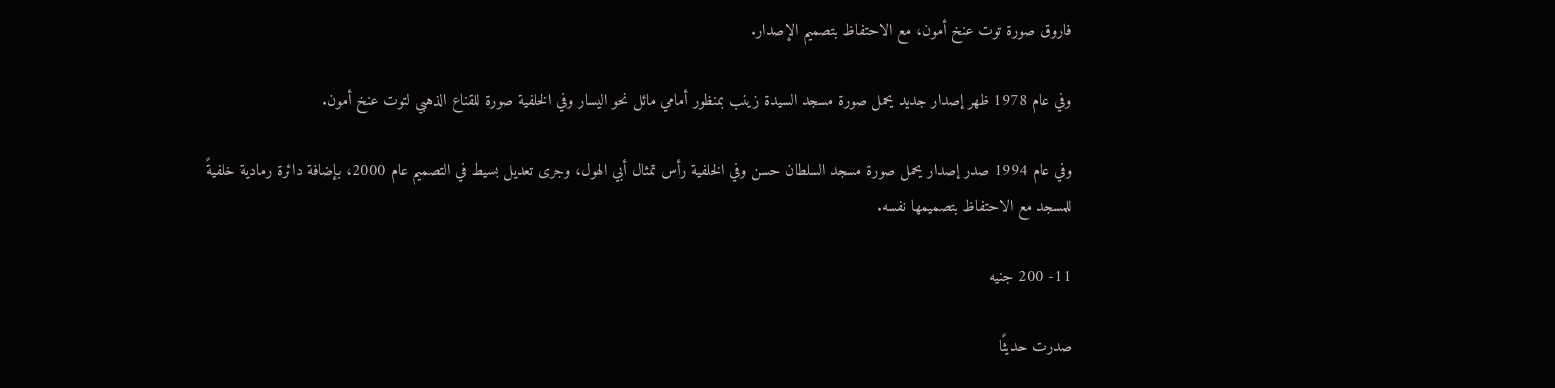فاروق صورة توت عنخ أمون، مع الاحتفاظ بتصميم الإصدار.

وفي عام 1978 ظهر إصدار جديد يحمل صورة مسجد السيدة زينب بمنظور أمامي مائل نحو اليسار وفي الخلفية صورة للقناع الذهبي لتوت عنخ أمون.

وفي عام 1994 صدر إصدار يحمل صورة مسجد السلطان حسن وفي الخلفية رأس تمثال أبي الهول، وجرى تعديل بسيط في التصميم عام 2000، بإضافة دائرة رمادية خلفيةً للمسجد مع الاحتفاظ بتصميمها نفسه.

11- 200 جنيه

صدرت حديثًا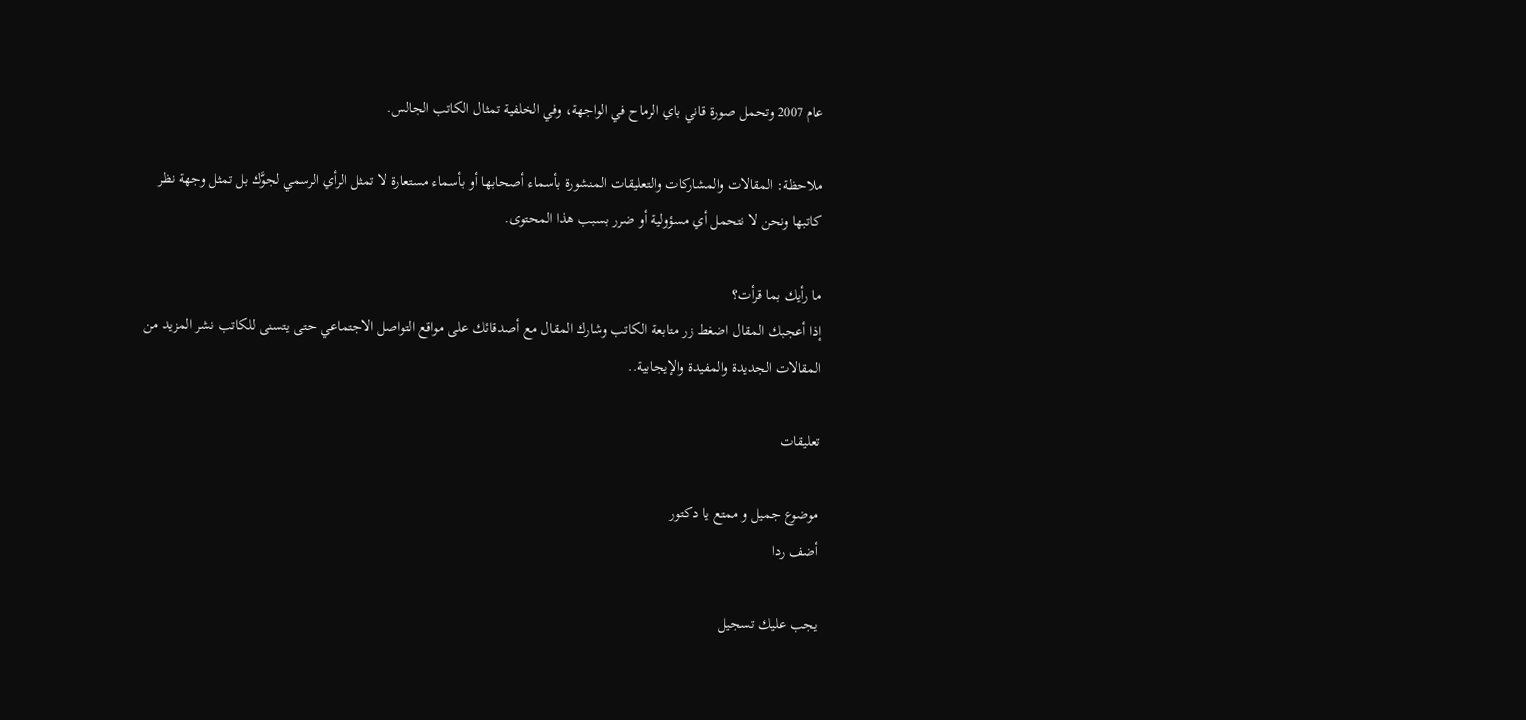عام 2007 وتحمل صورة قاني باي الرماح في الواجهة، وفي الخلفية تمثال الكاتب الجالس.

ملاحظة: المقالات والمشاركات والتعليقات المنشورة بأسماء أصحابها أو بأسماء مستعارة لا تمثل الرأي الرسمي لجوَّك بل تمثل وجهة نظر كاتبها ونحن لا نتحمل أي مسؤولية أو ضرر بسبب هذا المحتوى.

ما رأيك بما قرأت؟
إذا أعجبك المقال اضغط زر متابعة الكاتب وشارك المقال مع أصدقائك على مواقع التواصل الاجتماعي حتى يتسنى للكاتب نشر المزيد من المقالات الجديدة والمفيدة والإيجابية..

تعليقات

موضوع جميل و ممتع يا دكتور
أضف ردا

يجب عليك تسجيل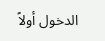الدخول أولاً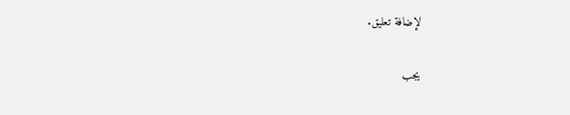لإضافة تعليق.

يجب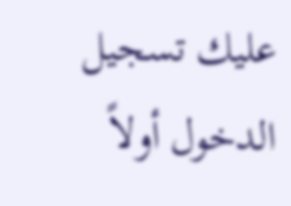عليك تسجيل الدخول أولاً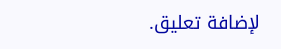لإضافة تعليق.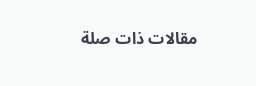مقالات ذات صلة